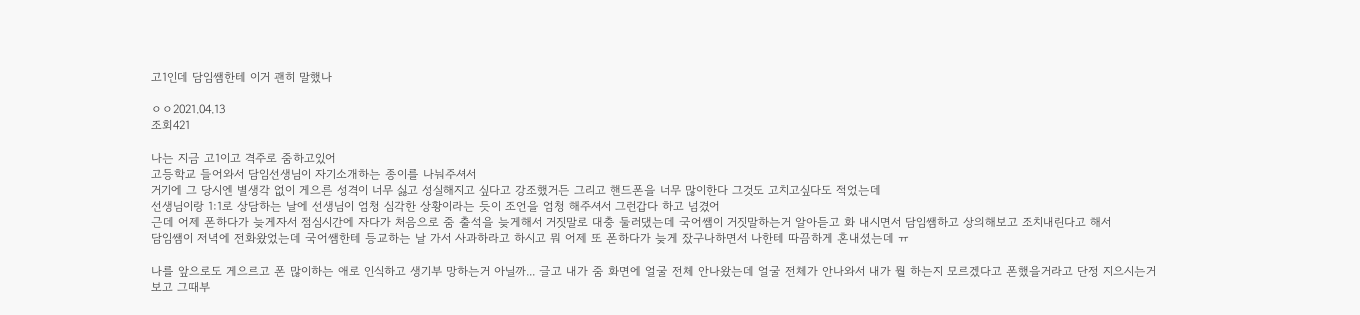고1인데 담임쌤한테 이거 괜히 말했나

ㅇㅇ2021.04.13
조회421

나는 지금 고1이고 격주로 줌하고있어
고등학교 들어와서 담임선생님이 자기소개하는 종이를 나눠주셔서
거기에 그 당시엔 별생각 없이 게으른 성격이 너무 싫고 성실해지고 싶다고 강조했거든 그리고 핸드폰을 너무 많이한다 그것도 고치고싶다도 적었는데
선생님이랑 1:1로 상담하는 날에 선생님이 엄청 심각한 상황이라는 듯이 조언을 엄청 해주셔서 그런갑다 하고 넘겼어
근데 어제 폰하다가 늦게자서 점심시간에 자다가 처음으로 줌 출석을 늦게해서 거짓말로 대충 둘러댔는데 국어쌤이 거짓말하는거 알아듣고 화 내시면서 담임쌤하고 상의해보고 조치내린다고 해서
담임쌤이 저녁에 전화왔었는데 국어쌤한테 등교하는 날 가서 사과하라고 하시고 뭐 어제 또 폰하다가 늦게 잤구나하면서 나한테 따끔하게 혼내셨는데 ㅠ

나를 앞으로도 게으르고 폰 많이하는 애로 인식하고 생기부 망하는거 아닐까... 글고 내가 줌 화면에 얼굴 전체 안나왔는데 얼굴 전체가 안나와서 내가 뭘 하는지 모르겠다고 폰했을거라고 단정 지으시는거 보고 그때부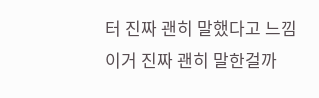터 진짜 괜히 말했다고 느낌 이거 진짜 괜히 말한걸까